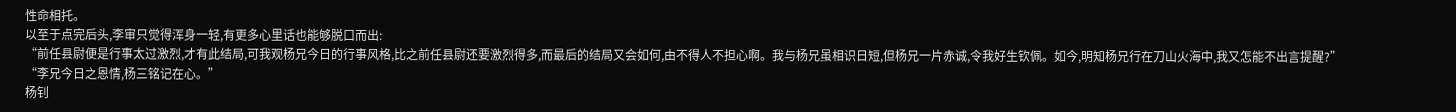性命相托。
以至于点完后头,李审只觉得浑身一轻,有更多心里话也能够脱口而出:
“前任县尉便是行事太过激烈,才有此结局,可我观杨兄今日的行事风格,比之前任县尉还要激烈得多,而最后的结局又会如何,由不得人不担心啊。我与杨兄虽相识日短,但杨兄一片赤诚,令我好生钦佩。如今,明知杨兄行在刀山火海中,我又怎能不出言提醒?”
“李兄今日之恩情,杨三铭记在心。”
杨钊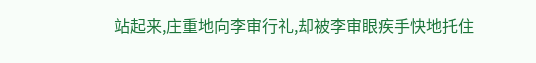站起来,庄重地向李审行礼,却被李审眼疾手快地托住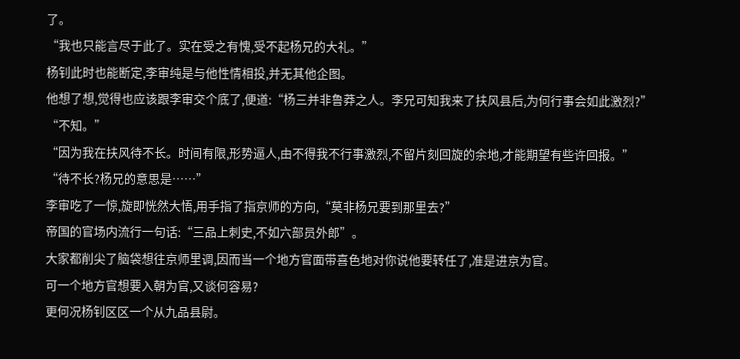了。
“我也只能言尽于此了。实在受之有愧,受不起杨兄的大礼。”
杨钊此时也能断定,李审纯是与他性情相投,并无其他企图。
他想了想,觉得也应该跟李审交个底了,便道:“杨三并非鲁莽之人。李兄可知我来了扶风县后,为何行事会如此激烈?”
“不知。”
“因为我在扶风待不长。时间有限,形势逼人,由不得我不行事激烈,不留片刻回旋的余地,才能期望有些许回报。”
“待不长?杨兄的意思是……”
李审吃了一惊,旋即恍然大悟,用手指了指京师的方向,“莫非杨兄要到那里去?”
帝国的官场内流行一句话:“三品上刺史,不如六部员外郎”。
大家都削尖了脑袋想往京师里调,因而当一个地方官面带喜色地对你说他要转任了,准是进京为官。
可一个地方官想要入朝为官,又谈何容易?
更何况杨钊区区一个从九品县尉。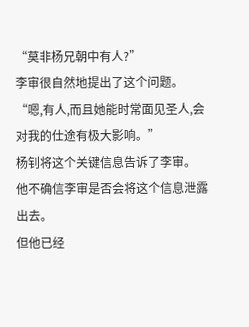“莫非杨兄朝中有人?”
李审很自然地提出了这个问题。
“嗯,有人,而且她能时常面见圣人,会对我的仕途有极大影响。”
杨钊将这个关键信息告诉了李审。
他不确信李审是否会将这个信息泄露出去。
但他已经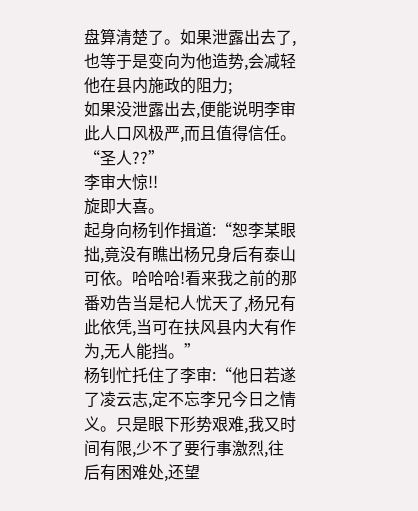盘算清楚了。如果泄露出去了,也等于是变向为他造势,会减轻他在县内施政的阻力;
如果没泄露出去,便能说明李审此人口风极严,而且值得信任。
“圣人??”
李审大惊!!
旋即大喜。
起身向杨钊作揖道:“恕李某眼拙,竟没有瞧出杨兄身后有泰山可依。哈哈哈!看来我之前的那番劝告当是杞人忧天了,杨兄有此依凭,当可在扶风县内大有作为,无人能挡。”
杨钊忙托住了李审:“他日若遂了凌云志,定不忘李兄今日之情义。只是眼下形势艰难,我又时间有限,少不了要行事激烈,往后有困难处,还望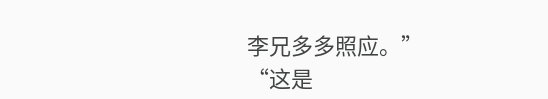李兄多多照应。”
“这是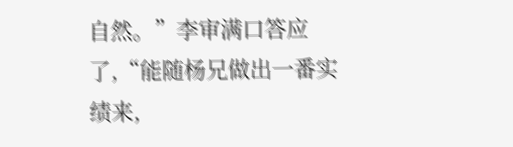自然。”李审满口答应了,“能随杨兄做出一番实绩来,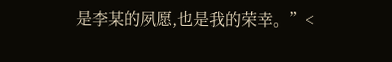是李某的夙愿,也是我的荣幸。”<